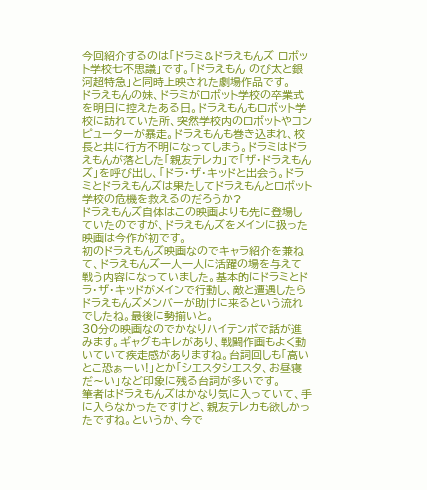今回紹介するのは「ドラミ&ドラえもんズ ロボット学校七不思議」です。「ドラえもん のび太と銀河超特急」と同時上映された劇場作品です。
ドラえもんの妹、ドラミがロボット学校の卒業式を明日に控えたある日。ドラえもんもロボット学校に訪れていた所、突然学校内のロボットやコンピューターが暴走。ドラえもんも巻き込まれ、校長と共に行方不明になってしまう。ドラミはドラえもんが落とした「親友テレカ」で「ザ・ドラえもんズ」を呼び出し、「ドラ・ザ・キッドと出会う。ドラミとドラえもんズは果たしてドラえもんとロボット学校の危機を救えるのだろうか?
ドラえもんズ自体はこの映画よりも先に登場していたのですが、ドラえもんズをメインに扱った映画は今作が初です。
初のドラえもんズ映画なのでキャラ紹介を兼ねて、ドラえもんズ一人一人に活躍の場を与えて戦う内容になっていました。基本的にドラミとドラ・ザ・キッドがメインで行動し、敵と遭遇したらドラえもんズメンバーが助けに来るという流れでしたね。最後に勢揃いと。
30分の映画なのでかなりハイテンポで話が進みます。ギャグもキレがあり、戦闘作画もよく動いていて疾走感がありますね。台詞回しも「高いとこ恐ぁーい!」とか「シエスタシエスタ、お昼寝だ〜い」など印象に残る台詞が多いです。
筆者はドラえもんズはかなり気に入っていて、手に入らなかったですけど、親友テレカも欲しかったですね。というか、今で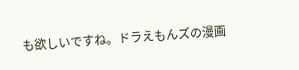も欲しいですね。ドラえもんズの漫画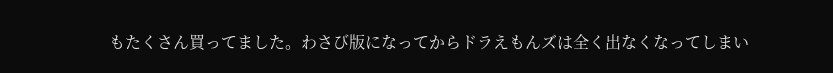もたくさん買ってました。わさび版になってからドラえもんズは全く出なくなってしまい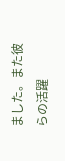ました。また彼らの活躍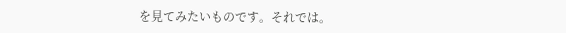を見てみたいものです。それでは。